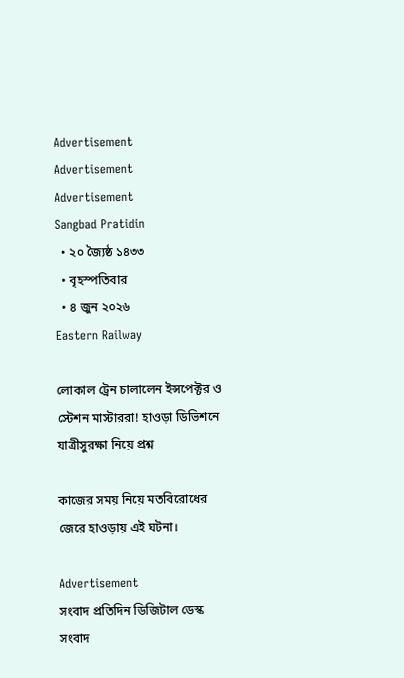Advertisement
Advertisement
Advertisement
Sangbad Pratidin
  • ২০ জ্যৈষ্ঠ ১৪৩৩
  • বৃহস্পতিবার
  • ৪ জুন ২০২৬
Eastern Railway

লোকাল ট্রেন চালালেন ইন্সপেক্টর ও স্টেশন মাস্টাররা! হাওড়া ডিভিশনে যাত্রীসুরক্ষা নিয়ে প্রশ্ন

কাজের সময় নিয়ে মতবিরোধের জেরে হাওড়ায় এই ঘটনা।

Advertisement
সংবাদ প্রতিদিন ডিজিটাল ডেস্ক
সংবাদ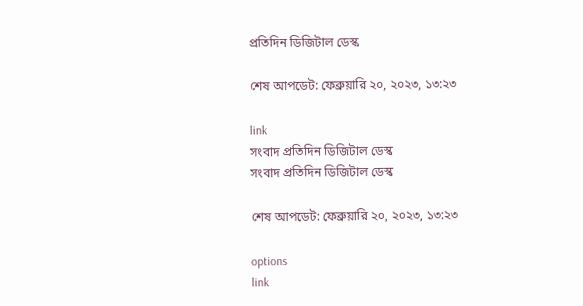প্রতিদিন ডিজিটাল ডেস্ক

শেষ আপডেট: ফেব্রুয়ারি ২০, ২০২৩, ১৩:২৩

link
সংবাদ প্রতিদিন ডিজিটাল ডেস্ক
সংবাদ প্রতিদিন ডিজিটাল ডেস্ক

শেষ আপডেট: ফেব্রুয়ারি ২০, ২০২৩, ১৩:২৩

options
link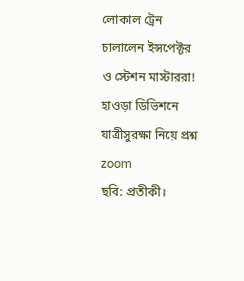লোকাল ট্রেন চালালেন ইন্সপেক্টর ও স্টেশন মাস্টাররা! হাওড়া ডিভিশনে যাত্রীসুরক্ষা নিয়ে প্রশ্ন zoom
ছবি: প্রতীকী।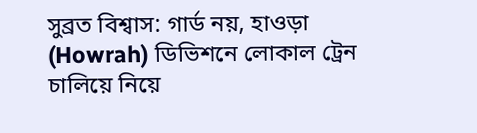সুব্রত বিশ্বাস: গার্ড নয়, হাওড়া (Howrah) ডিভিশনে লোকাল ট্রেন চালিয়ে নিয়ে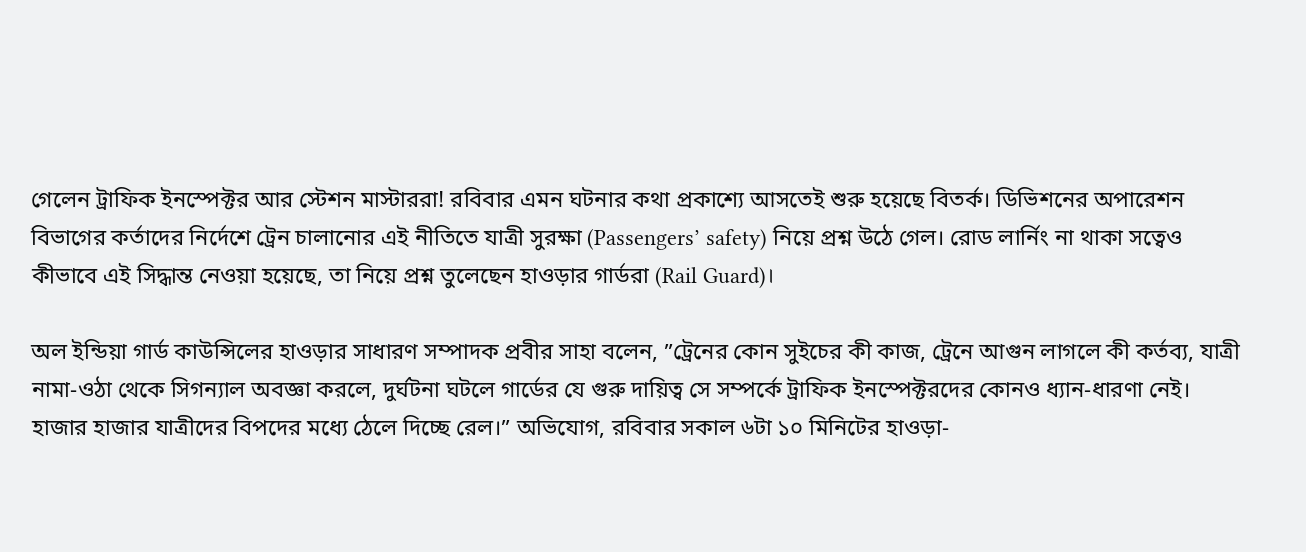গেলেন ট্রাফিক ইনস্পেক্টর আর স্টেশন মাস্টাররা! রবিবার এমন ঘটনার কথা প্রকাশ্যে আসতেই শুরু হয়েছে বিতর্ক। ডিভিশনের অপারেশন বিভাগের কর্তাদের নির্দেশে ট্রেন চালানোর এই নীতিতে যাত্রী সুরক্ষা (Passengers’ safety) নিয়ে প্রশ্ন উঠে গেল। রোড লার্নিং না থাকা সত্বেও কীভাবে এই সিদ্ধান্ত নেওয়া হয়েছে, তা নিয়ে প্রশ্ন তুলেছেন হাওড়ার গার্ডরা (Rail Guard)।

অল ইন্ডিয়া গার্ড কাউন্সিলের হাওড়ার সাধারণ সম্পাদক প্রবীর সাহা বলেন, ”ট্রেনের কোন সুইচের কী কাজ, ট্রেনে আগুন লাগলে কী কর্তব্য, যাত্রী নামা-ওঠা থেকে সিগন্যাল অবজ্ঞা করলে, দুর্ঘটনা ঘটলে গার্ডের যে গুরু দায়িত্ব সে সম্পর্কে ট্রাফিক ইনস্পেক্টরদের কোনও ধ্যান-ধারণা নেই। হাজার হাজার যাত্রীদের বিপদের মধ্যে ঠেলে দিচ্ছে রেল।” অভিযোগ, রবিবার সকাল ৬টা ১০ মিনিটের হাওড়া-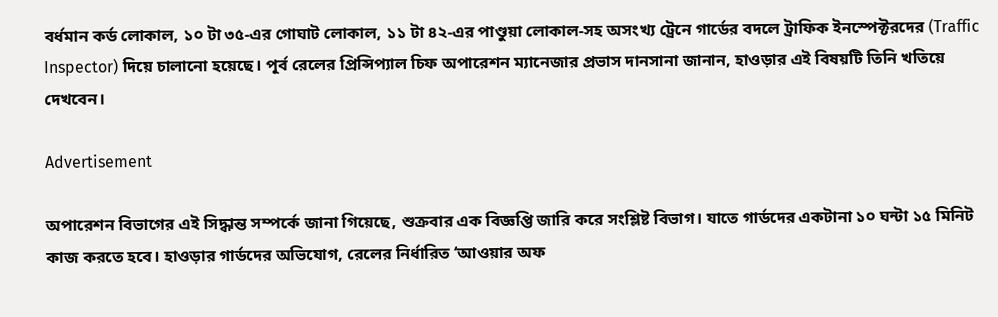বর্ধমান কর্ড লোকাল, ১০ টা ৩৫-এর গোঘাট লোকাল, ১১ টা ৪২-এর পাণ্ডুয়া লোকাল-সহ অসংখ্য ট্রেনে গার্ডের বদলে ট্রাফিক ইনস্পেক্টরদের (Traffic Inspector) দিয়ে চালানো হয়েছে। পূর্ব রেলের প্রিন্সিপ্যাল চিফ অপারেশন ম্যানেজার প্রভাস দানসানা জানান, হাওড়ার এই বিষয়টি তিনি খতিয়ে দেখবেন।

Advertisement

অপারেশন বিভাগের এই সিদ্ধান্ত সম্পর্কে জানা গিয়েছে, শুক্রবার এক বিজ্ঞপ্তি জারি করে সংশ্লিষ্ট বিভাগ। যাতে গার্ডদের একটানা ১০ ঘন্টা ১৫ মিনিট কাজ করতে হবে। হাওড়ার গার্ডদের অভিযোগ, রেলের নির্ধারিত ‘আওয়ার অফ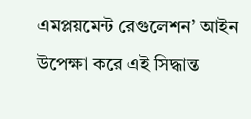এমপ্লয়মেন্ট রেগুলেশন’ আইন উপেক্ষা করে এই সিদ্ধান্ত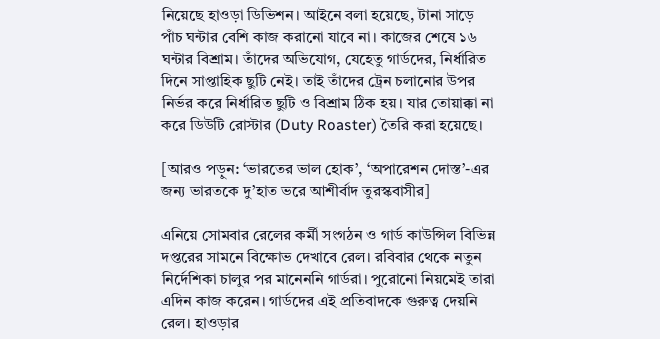নিয়েছে হাওড়া ডিভিশন। আইনে বলা হয়েছে, টানা সাড়ে পাঁচ ঘন্টার বেশি কাজ করানো যাবে না। কাজের শেষে ১৬ ঘন্টার বিশ্রাম। তাঁদের অভিযোগ, যেহেতু গার্ডদের, নির্ধারিত দিনে সাপ্তাহিক ছুটি নেই। তাই তাঁদের ট্রেন চলানোর উপর নির্ভর করে নির্ধারিত ছুটি ও বিশ্রাম ঠিক হয়। যার তোয়াক্কা না করে ডিউটি রোস্টার (Duty Roaster) তৈরি করা হয়েছে।

[আরও পড়ুন: ‘ভারতের ভাল হোক’, ‘অপারেশন দোস্ত’-এর জন্য ভারতকে দু’হাত ভরে আশীর্বাদ তুরস্কবাসীর]

এনিয়ে সোমবার রেলের কর্মী সংগঠন ও গার্ড কাউন্সিল বিভিন্ন দপ্তরের সামনে বিক্ষোভ দেখাবে রেল। রবিবার থেকে নতুন নির্দেশিকা চালুর পর মানেননি গার্ডরা। পুরোনো নিয়মেই তারা এদিন কাজ করেন। গার্ডদের এই প্রতিবাদকে গুরুত্ব দেয়নি রেল। হাওড়ার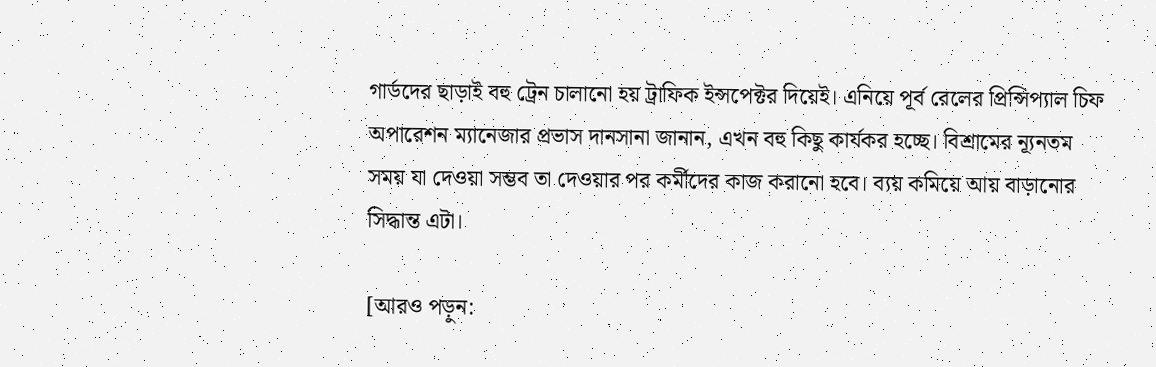গার্ডদের ছাড়াই বহু ট্রেন চালানো হয় ট্রাফিক ইন্সপেক্টর দিয়েই। এনিয়ে পূর্ব রেলের প্রিন্সিপ্যাল চিফ অপারেশন ম্যানেজার প্রভাস দানসানা জানান, এখন বহু কিছু কার্যকর হচ্ছে। বিশ্রামের ন্যূনতম সময় যা দেওয়া সম্ভব তা দেওয়ার পর কর্মীদের কাজ করানো হবে। ব্যয় কমিয়ে আয় বাড়ানোর সিদ্ধান্ত এটা।

[আরও পড়ুন: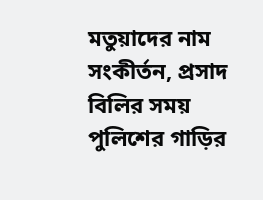মতুয়াদের নাম সংকীর্তন, প্রসাদ বিলির সময় পুলিশের গাড়ির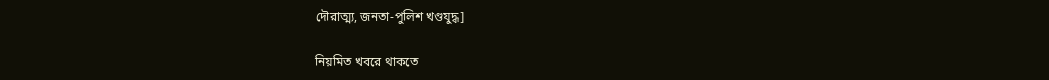দৌরাত্ম্য, জনতা-পুলিশ খণ্ডযুদ্ধ]

নিয়মিত খবরে থাকতে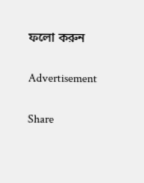ফলো করুন

Advertisement

Share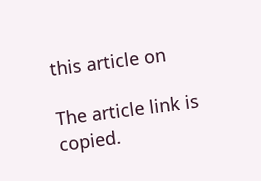this article on

The article link is copied.